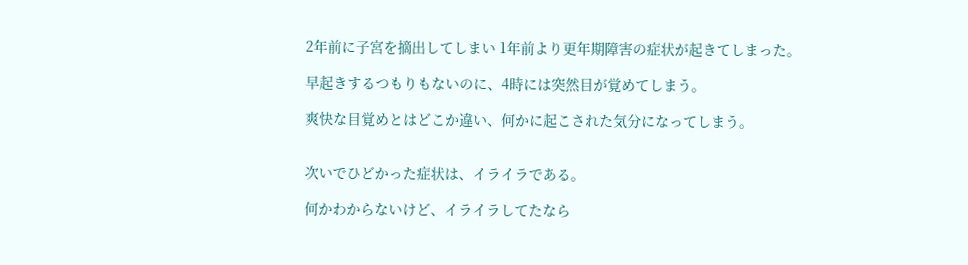2年前に子宮を摘出してしまい 1年前より更年期障害の症状が起きてしまった。

早起きするつもりもないのに、4時には突然目が覚めてしまう。

爽快な目覚めとはどこか違い、何かに起こされた気分になってしまう。


次いでひどかった症状は、イライラである。

何かわからないけど、イライラしてたなら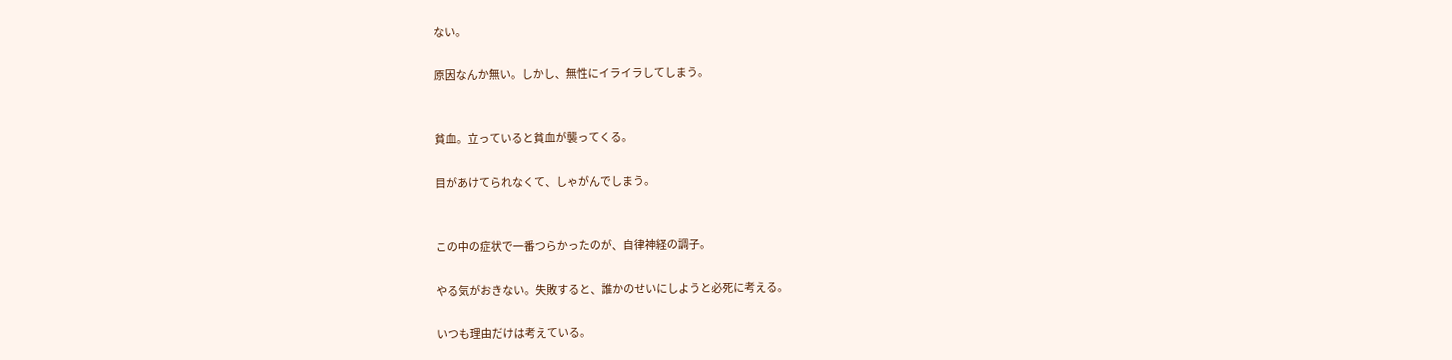ない。

原因なんか無い。しかし、無性にイライラしてしまう。


貧血。立っていると貧血が襲ってくる。

目があけてられなくて、しゃがんでしまう。


この中の症状で一番つらかったのが、自律神経の調子。

やる気がおきない。失敗すると、誰かのせいにしようと必死に考える。

いつも理由だけは考えている。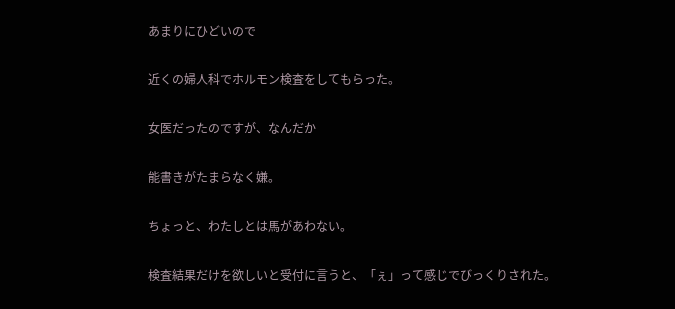あまりにひどいので

近くの婦人科でホルモン検査をしてもらった。

女医だったのですが、なんだか

能書きがたまらなく嫌。

ちょっと、わたしとは馬があわない。

検査結果だけを欲しいと受付に言うと、「ぇ」って感じでびっくりされた。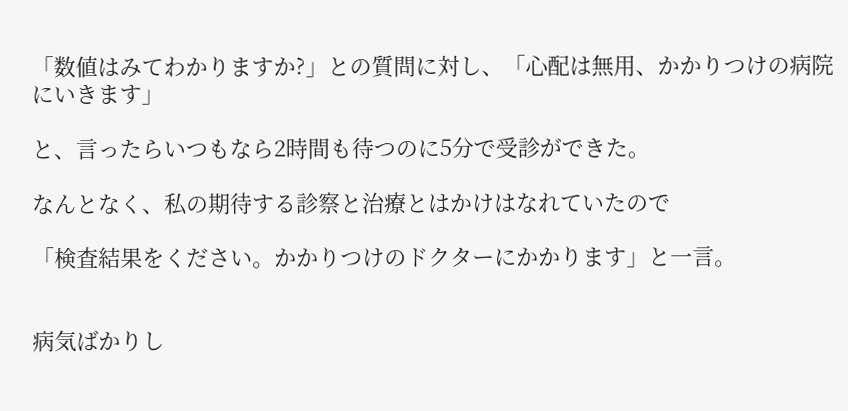「数値はみてわかりますか?」との質問に対し、「心配は無用、かかりつけの病院にいきます」

と、言ったらいつもなら2時間も待つのに5分で受診ができた。

なんとなく、私の期待する診察と治療とはかけはなれていたので

「検査結果をください。かかりつけのドクターにかかります」と一言。


病気ばかりし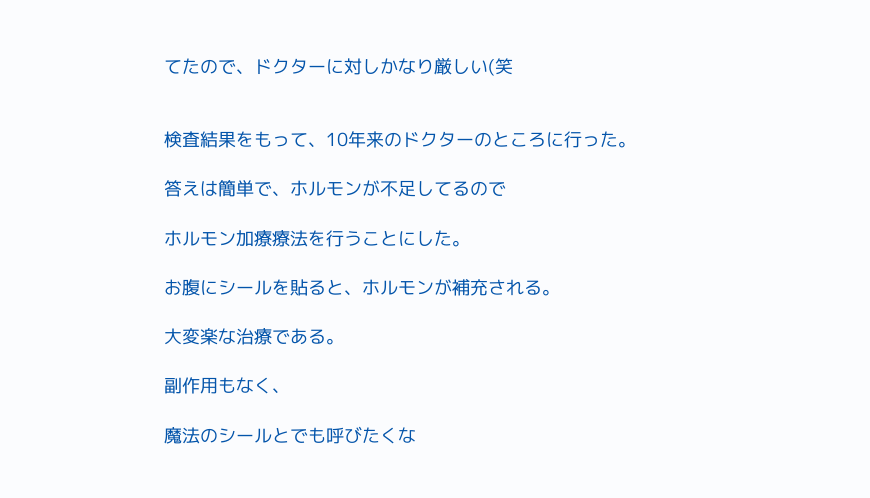てたので、ドクターに対しかなり厳しい(笑


検査結果をもって、10年来のドクターのところに行った。

答えは簡単で、ホルモンが不足してるので

ホルモン加療療法を行うことにした。

お腹にシールを貼ると、ホルモンが補充される。

大変楽な治療である。

副作用もなく、

魔法のシールとでも呼びたくな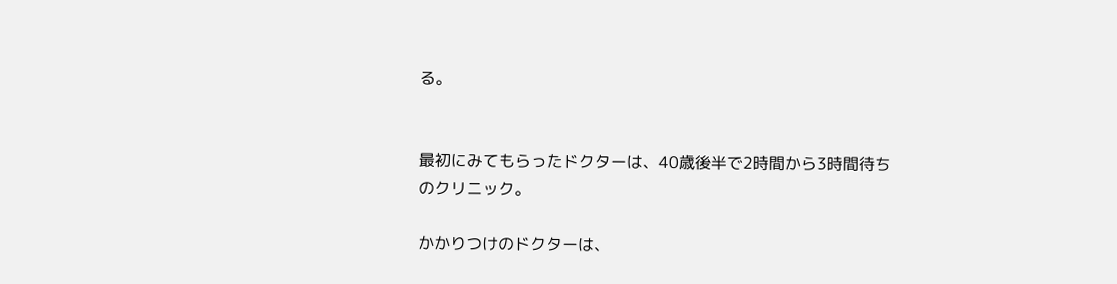る。


最初にみてもらったドクターは、40歳後半で2時間から3時間待ちのクリニック。

かかりつけのドクターは、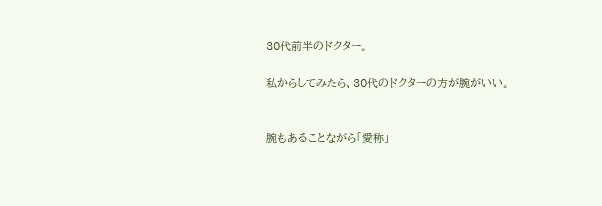30代前半のドクター。

私からしてみたら、30代のドクターの方が腕がいい。


腕もあることながら「愛称」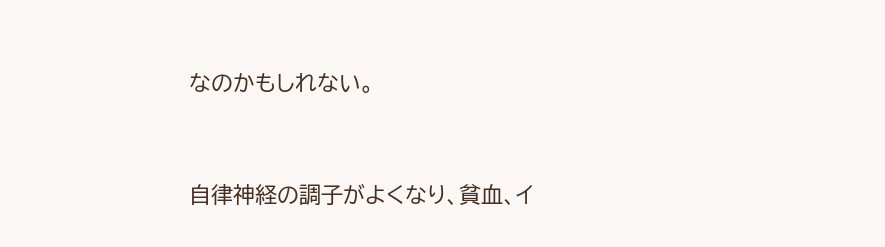なのかもしれない。


自律神経の調子がよくなり、貧血、イ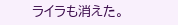ライラも消えた。